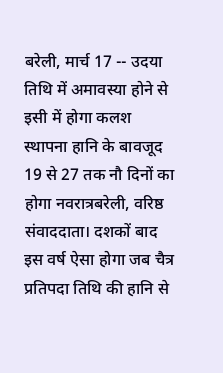बरेली, मार्च 17 -- उदया तिथि में अमावस्या होने से इसी में होगा कलश स्थापना हानि के बावजूद 19 से 27 तक नौ दिनों का होगा नवरात्रबरेली, वरिष्ठ संवाददाता। दशकों बाद इस वर्ष ऐसा होगा जब चैत्र प्रतिपदा तिथि की हानि से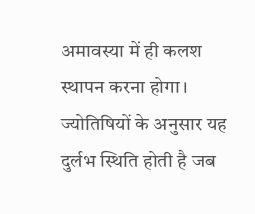अमावस्या में ही कलश स्थापन करना होगा। ज्योतिषियों के अनुसार यह दुर्लभ स्थिति होती है जब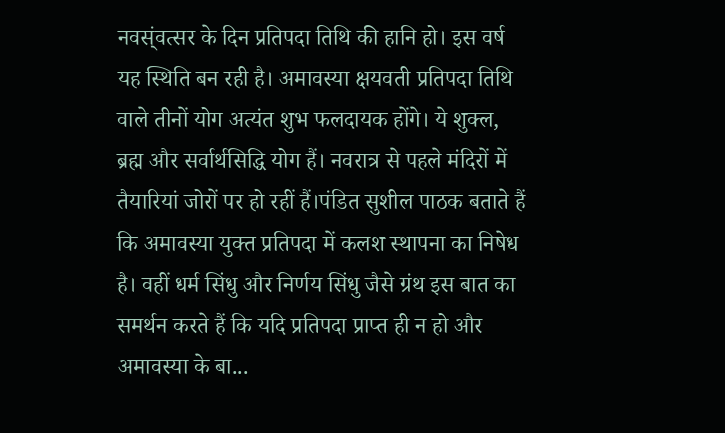नवस्ंवत्सर के दिन प्रतिपदा तिथि की हानि हो। इस वर्ष यह स्थिति बन रही है। अमावस्या क्षयवती प्रतिपदा तिथि वाले तीनों योग अत्यंत शुभ फलदायक होंगे। ये शुक्ल, ब्रह्म और सर्वार्थसिद्धि योग हैं। नवरात्र से पहले मंदिरों में तैयारियां जोरों पर हो रहीं हैं।पंडित सुशील पाठक बताते हैं कि अमावस्या युक्त प्रतिपदा में कलश स्थापना का निषेध है। वहीं धर्म सिंधु और निर्णय सिंधु जैसे ग्रंथ इस बात का समर्थन करते हैं कि यदि प्रतिपदा प्राप्त ही न हो और अमावस्या के बा...